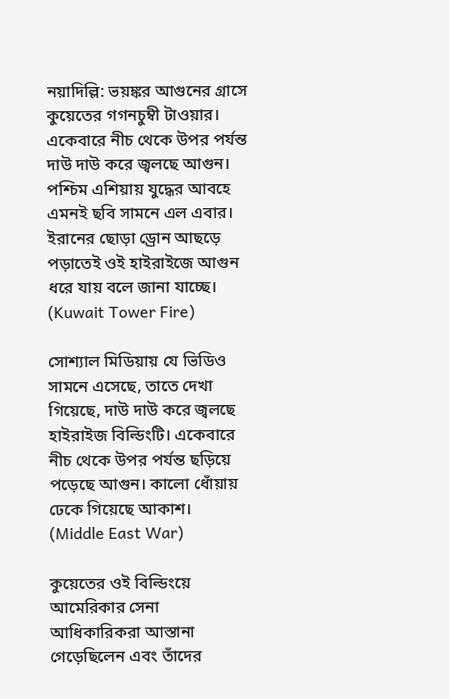নয়াদিল্লি: ভয়ঙ্কর আগুনের গ্রাসে কুয়েতের গগনচুম্বী টাওয়ার। একেবারে নীচ থেকে উপর পর্যন্ত দাউ দাউ করে জ্বলছে আগুন। পশ্চিম এশিয়ায় যুদ্ধের আবহে এমনই ছবি সামনে এল এবার। ইরানের ছোড়া ড্রোন আছড়ে পড়াতেই ওই হাইরাইজে আগুন ধরে যায় বলে জানা যাচ্ছে। (Kuwait Tower Fire)

সোশ্যাল মিডিয়ায় যে ভিডিও সামনে এসেছে, তাতে দেখা গিয়েছে, দাউ দাউ করে জ্বলছে হাইরাইজ বিল্ডিংটি। একেবারে নীচ থেকে উপর পর্যন্ত ছড়িয়ে পড়েছে আগুন। কালো ধোঁয়ায় ঢেকে গিয়েছে আকাশ। (Middle East War)

কুয়েতের ওই বিল্ডিংয়ে আমেরিকার সেনা আধিকারিকরা আস্তানা গেড়েছিলেন এবং তাঁদের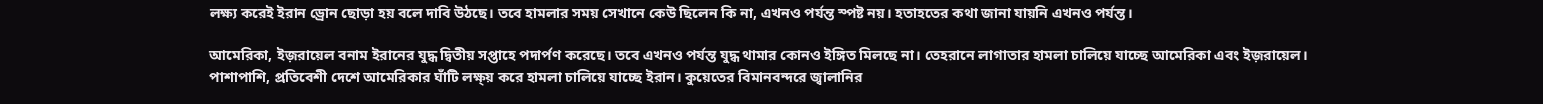লক্ষ্য করেই ইরান ড্রোন ছোড়া হয় বলে দাবি উঠছে। তবে হামলার সময় সেখানে কেউ ছিলেন কি না, এখনও পর্যন্ত স্পষ্ট নয়। হতাহতের কথা জানা যায়নি এখনও পর্যন্ত।

আমেরিকা, ইজ়রায়েল বনাম ইরানের যুদ্ধ দ্বিতীয় সপ্তাহে পদার্পণ করেছে। তবে এখনও পর্যন্ত যুদ্ধ থামার কোনও ইঙ্গিত মিলছে না। তেহরানে লাগাতার হামলা চালিয়ে যাচ্ছে আমেরিকা এবং ইজ়রায়েল। পাশাপাশি, প্রতিবেশী দেশে আমেরিকার ঘাঁটি লক্ষ্য় করে হামলা চালিয়ে যাচ্ছে ইরান। কুয়েতের বিমানবন্দরে জ্বালানির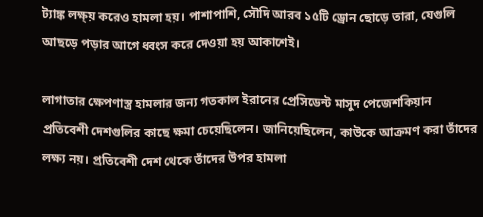ট্যাঙ্ক লক্ষ্য় করেও হামলা হয়। পাশাপাশি, সৌদি আরব ১৫টি ড্রোন ছোড়ে তারা, যেগুলি আছড়ে পড়ার আগে ধ্বংস করে দেওয়া হয় আকাশেই।

লাগাতার ক্ষেপণাস্ত্র হামলার জন্য গতকাল ইরানের প্রেসিডেন্ট মাসুদ পেজেশকিয়ান প্রতিবেশী দেশগুলির কাছে ক্ষমা চেয়েছিলেন। জানিয়েছিলেন, কাউকে আক্রমণ করা তাঁদের লক্ষ্য নয়। প্রতিবেশী দেশ থেকে তাঁদের উপর হামলা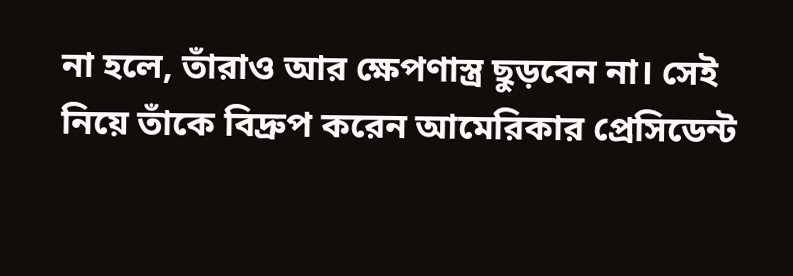না হলে, তাঁরাও আর ক্ষেপণাস্ত্র ছুড়বেন না। সেই নিয়ে তাঁকে বিদ্রুপ করেন আমেরিকার প্রেসিডেন্ট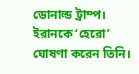ডোনাল্ড ট্রাম্প। ইরানকে ‘হেরো’ ঘোষণা করেন তিনি।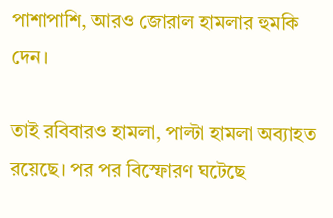পাশাপাশি, আরও জোরাল হামলার হুমকি দেন।

তাই রবিবারও হামলা, পাল্টা হামলা অব্যাহত রয়েছে। পর পর বিস্ফোরণ ঘটেছে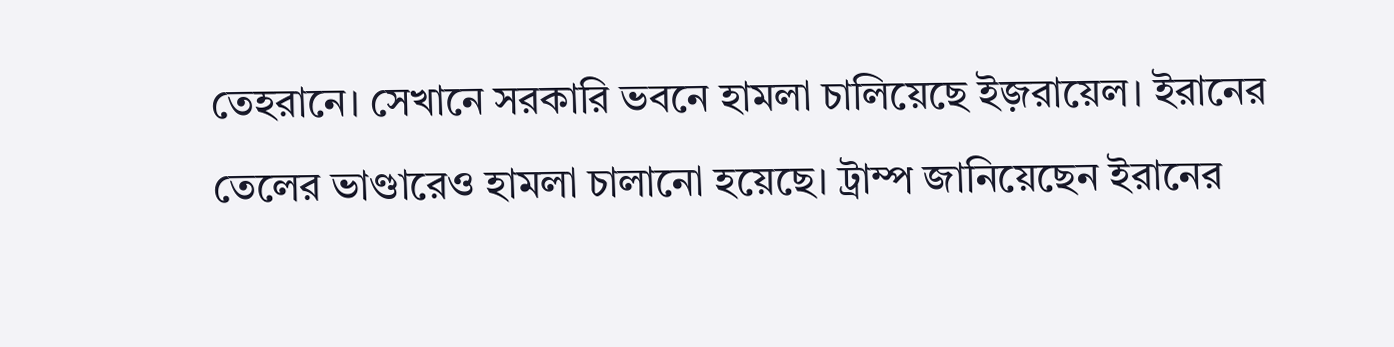তেহরানে। সেখানে সরকারি ভবনে হামলা চালিয়েছে ইজ়রায়েল। ইরানের তেলের ভাণ্ডারেও হামলা চালানো হয়েছে। ট্রাম্প জানিয়েছেন ইরানের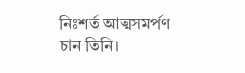নিঃশর্ত আত্মসমর্পণ চান তিনি।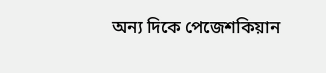অন্য দিকে পেজেশকিয়ান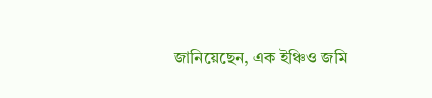জানিয়েছেন, এক ইঞ্চিও জমি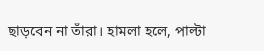ছাড়বেন না তাঁরা। হামলা হলে, পাল্টা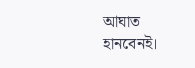আঘাত হানবেনই।